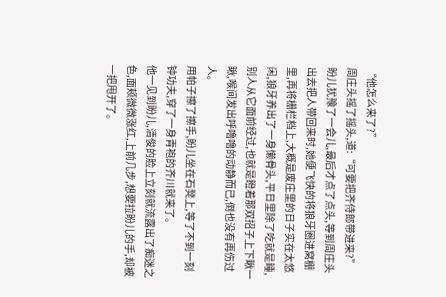“他怎么来了?”
周庄头摇了摇头,道:“可要把齐侍郎带进来?”
盼儿犹豫了一会儿,最后才点了点头,等到周庄头出去把人带回来时,她便飞快的将狼牙圈进窝棚里,再将栅栏档上,大概是废庄里的日子实在太悠闲,狼牙养出了一身懒骨头,平日里除了吃就是睡,别人从它面前经过,也就是瞪着那双招子上下瞅一瞅,喉间发出呼噜噜的动静而已,倒也没有再伤过人。
用帕子擦了擦手,盼儿坐在石凳上,等了不到一刻钟功夫,穿了一身青袍的齐川就来了。
他一见到盼儿,清俊的脸上立刻就流露出了痴迷之色,面颊微微涨红,上前几步,想要拉盼儿的手,却被一把甩开了。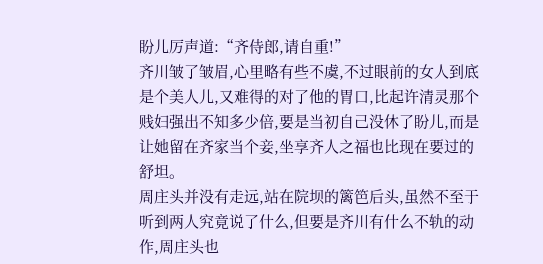盼儿厉声道:“齐侍郎,请自重!”
齐川皱了皱眉,心里略有些不虞,不过眼前的女人到底是个美人儿,又难得的对了他的胃口,比起许清灵那个贱妇强出不知多少倍,要是当初自己没休了盼儿,而是让她留在齐家当个妾,坐享齐人之福也比现在要过的舒坦。
周庄头并没有走远,站在院坝的篱笆后头,虽然不至于听到两人究竟说了什么,但要是齐川有什么不轨的动作,周庄头也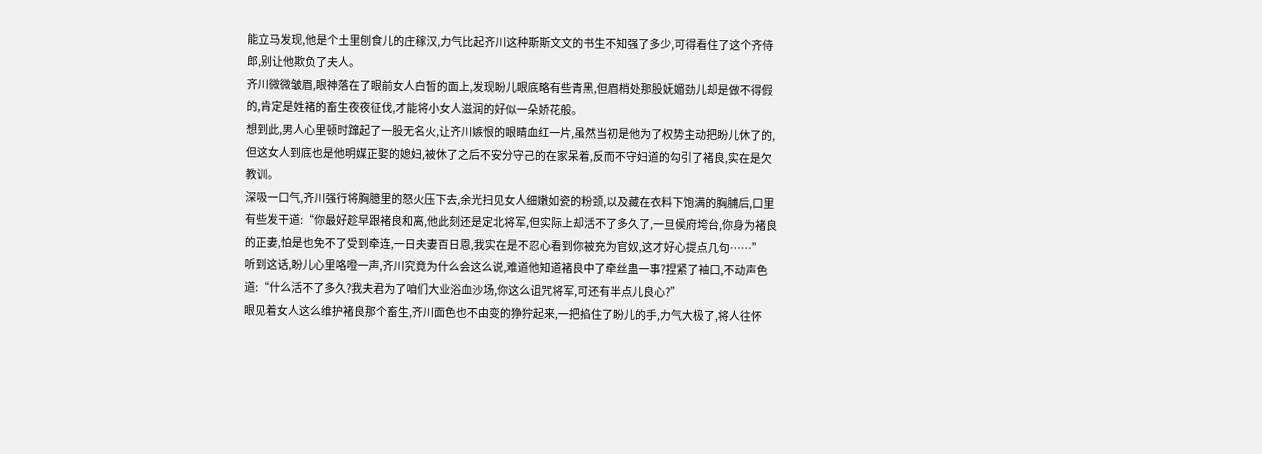能立马发现,他是个土里刨食儿的庄稼汉,力气比起齐川这种斯斯文文的书生不知强了多少,可得看住了这个齐侍郎,别让他欺负了夫人。
齐川微微皱眉,眼神落在了眼前女人白皙的面上,发现盼儿眼底略有些青黑,但眉梢处那股妩媚劲儿却是做不得假的,肯定是姓褚的畜生夜夜征伐,才能将小女人滋润的好似一朵娇花般。
想到此,男人心里顿时蹿起了一股无名火,让齐川嫉恨的眼睛血红一片,虽然当初是他为了权势主动把盼儿休了的,但这女人到底也是他明媒正娶的媳妇,被休了之后不安分守己的在家呆着,反而不守妇道的勾引了褚良,实在是欠教训。
深吸一口气,齐川强行将胸臆里的怒火压下去,余光扫见女人细嫩如瓷的粉颈,以及藏在衣料下饱满的胸脯后,口里有些发干道:“你最好趁早跟褚良和离,他此刻还是定北将军,但实际上却活不了多久了,一旦侯府垮台,你身为褚良的正妻,怕是也免不了受到牵连,一日夫妻百日恩,我实在是不忍心看到你被充为官奴,这才好心提点几句……”
听到这话,盼儿心里咯噔一声,齐川究竟为什么会这么说,难道他知道褚良中了牵丝蛊一事?捏紧了袖口,不动声色道:“什么活不了多久?我夫君为了咱们大业浴血沙场,你这么诅咒将军,可还有半点儿良心?”
眼见着女人这么维护褚良那个畜生,齐川面色也不由变的狰狞起来,一把掐住了盼儿的手,力气大极了,将人往怀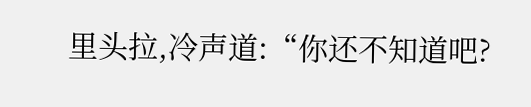里头拉,冷声道:“你还不知道吧?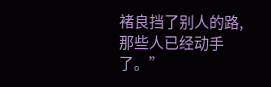褚良挡了别人的路,那些人已经动手了。”